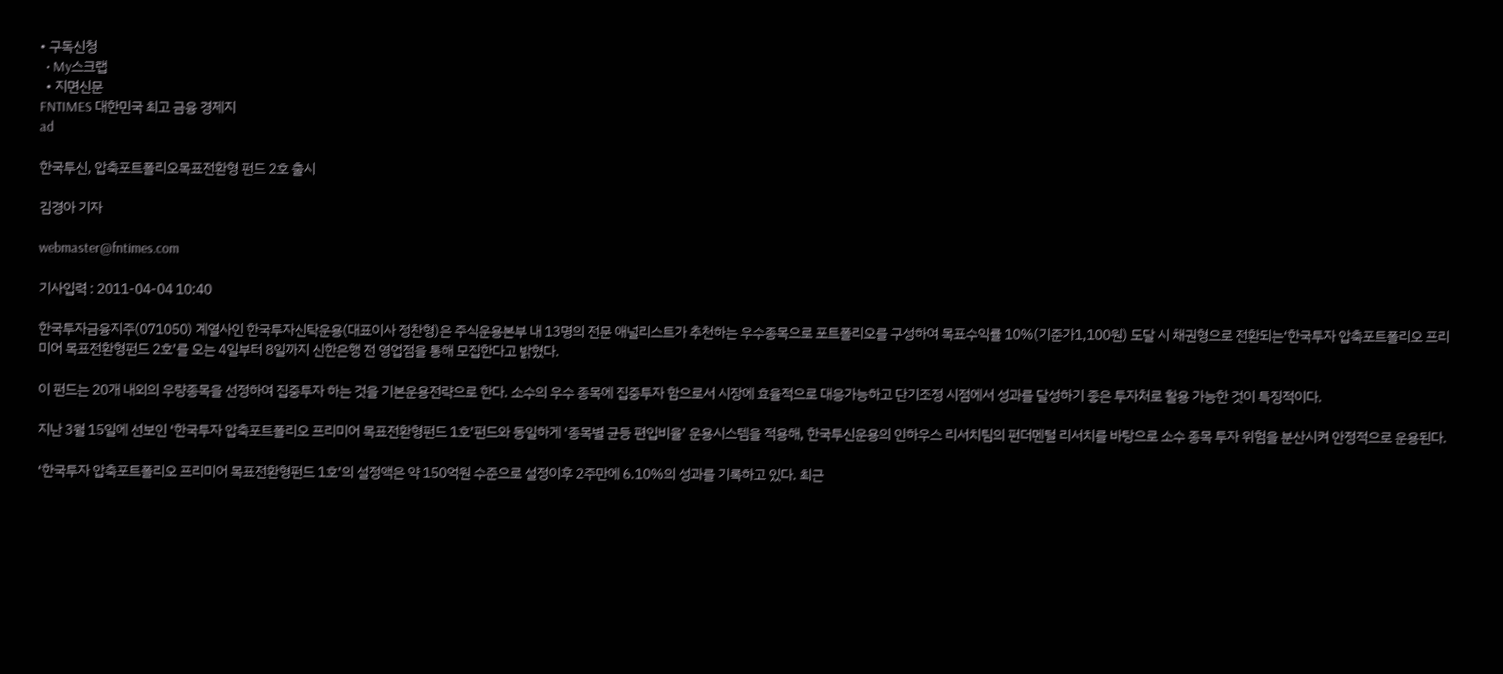• 구독신청
  • My스크랩
  • 지면신문
FNTIMES 대한민국 최고 금융 경제지
ad

한국투신, 압축포트폴리오목표전환형 펀드 2호 출시

김경아 기자

webmaster@fntimes.com

기사입력 : 2011-04-04 10:40

한국투자금융지주(071050) 계열사인 한국투자신탁운용(대표이사 정찬형)은 주식운용본부 내 13명의 전문 애널리스트가 추천하는 우수종목으로 포트폴리오를 구성하여 목표수익률 10%(기준가1,100원) 도달 시 채권형으로 전환되는‘한국투자 압축포트폴리오 프리미어 목표전환형펀드 2호’를 오는 4일부터 8일까지 신한은행 전 영업점을 통해 모집한다고 밝혔다.

이 펀드는 20개 내외의 우량종목을 선정하여 집중투자 하는 것을 기본운용전략으로 한다. 소수의 우수 종목에 집중투자 함으로서 시장에 효율적으로 대응가능하고 단기조정 시점에서 성과를 달성하기 좋은 투자처로 활용 가능한 것이 특징적이다.

지난 3월 15일에 선보인 ‘한국투자 압축포트폴리오 프리미어 목표전환형펀드 1호’펀드와 동일하게 ‘종목별 균등 편입비율’ 운용시스템을 적용해, 한국투신운용의 인하우스 리서치팀의 펀더멘털 리서치를 바탕으로 소수 종목 투자 위험을 분산시켜 안정적으로 운용된다.

‘한국투자 압축포트폴리오 프리미어 목표전환형펀드 1호’의 설정액은 약 150억원 수준으로 설정이후 2주만에 6.10%의 성과를 기록하고 있다. 최근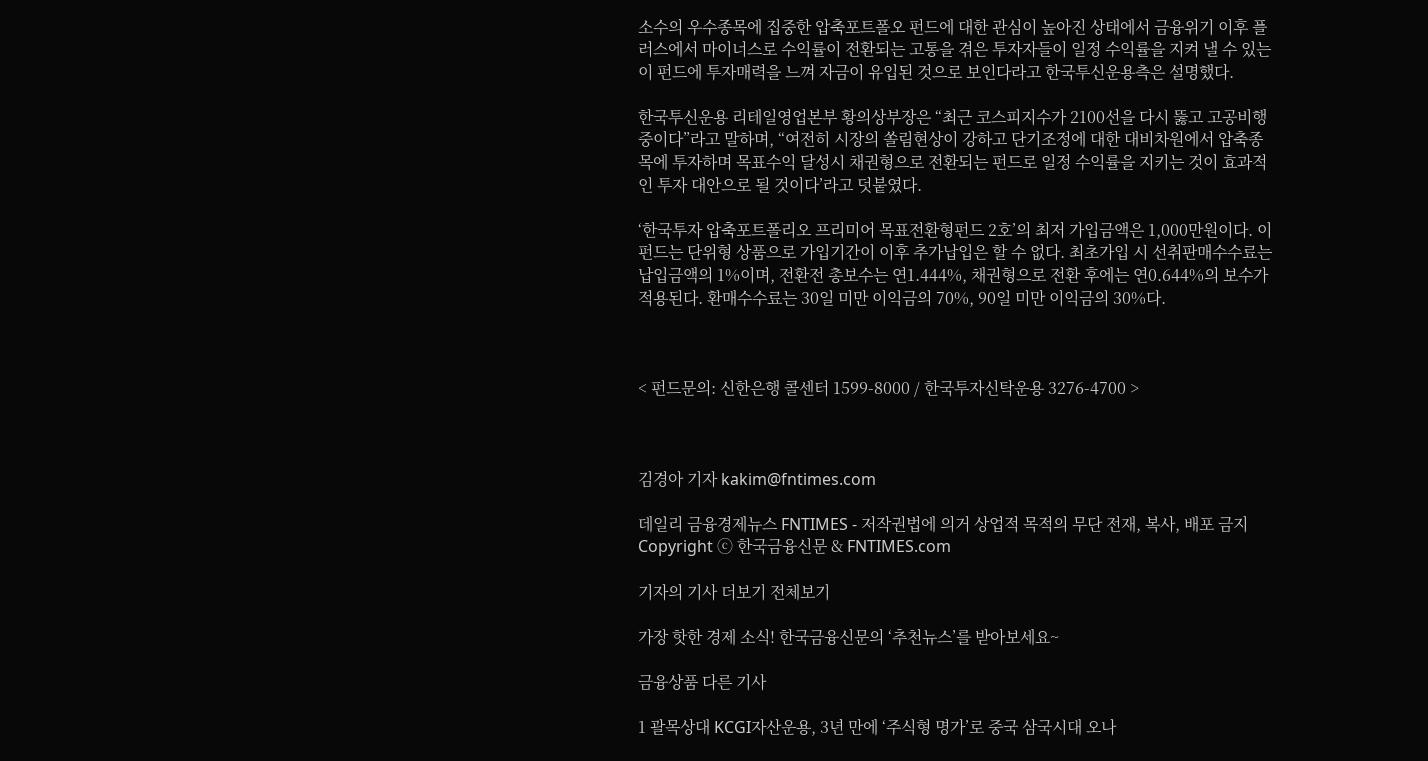소수의 우수종목에 집중한 압축포트폴오 펀드에 대한 관심이 높아진 상태에서 금융위기 이후 플러스에서 마이너스로 수익률이 전환되는 고통을 겪은 투자자들이 일정 수익률을 지켜 낼 수 있는 이 펀드에 투자매력을 느껴 자금이 유입된 것으로 보인다라고 한국투신운용측은 설명했다.

한국투신운용 리테일영업본부 황의상부장은 “최근 코스피지수가 2100선을 다시 뚫고 고공비행중이다”라고 말하며, “여전히 시장의 쏠림현상이 강하고 단기조정에 대한 대비차원에서 압축종목에 투자하며 목표수익 달성시 채권형으로 전환되는 펀드로 일정 수익률을 지키는 것이 효과적인 투자 대안으로 될 것이다’라고 덧붙였다.

‘한국투자 압축포트폴리오 프리미어 목표전환형펀드 2호’의 최저 가입금액은 1,000만원이다. 이 펀드는 단위형 상품으로 가입기간이 이후 추가납입은 할 수 없다. 최초가입 시 선취판매수수료는 납입금액의 1%이며, 전환전 총보수는 연1.444%, 채권형으로 전환 후에는 연0.644%의 보수가 적용된다. 환매수수료는 30일 미만 이익금의 70%, 90일 미만 이익금의 30%다.



< 펀드문의: 신한은행 콜센터 1599-8000 / 한국투자신탁운용 3276-4700 >



김경아 기자 kakim@fntimes.com

데일리 금융경제뉴스 FNTIMES - 저작권법에 의거 상업적 목적의 무단 전재, 복사, 배포 금지
Copyright ⓒ 한국금융신문 & FNTIMES.com

기자의 기사 더보기 전체보기

가장 핫한 경제 소식! 한국금융신문의 ‘추천뉴스’를 받아보세요~

금융상품 다른 기사

1 괄목상대 KCGI자산운용, 3년 만에 ‘주식형 명가’로 중국 삼국시대 오나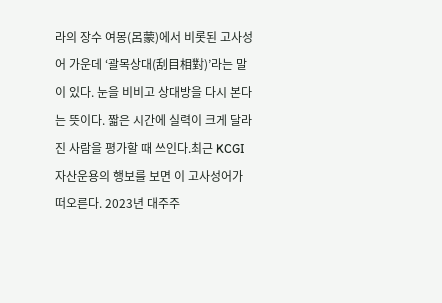라의 장수 여몽(呂蒙)에서 비롯된 고사성어 가운데 ‘괄목상대(刮目相對)’라는 말이 있다. 눈을 비비고 상대방을 다시 본다는 뜻이다. 짧은 시간에 실력이 크게 달라진 사람을 평가할 때 쓰인다.최근 KCGI자산운용의 행보를 보면 이 고사성어가 떠오른다. 2023년 대주주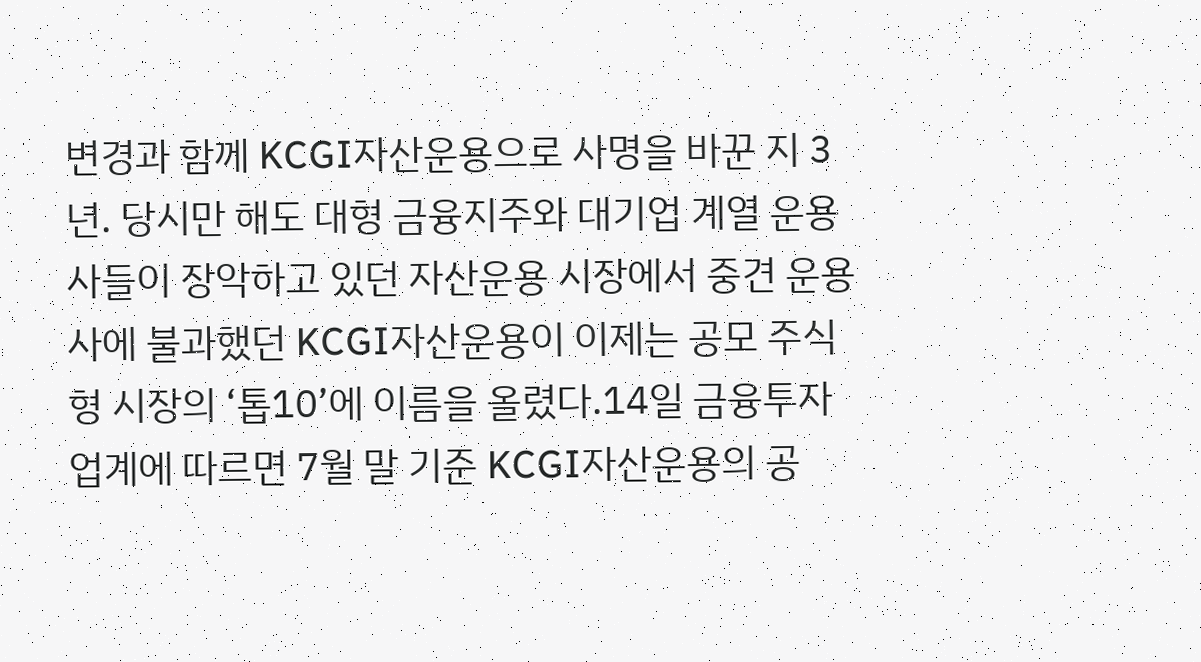변경과 함께 KCGI자산운용으로 사명을 바꾼 지 3년. 당시만 해도 대형 금융지주와 대기업 계열 운용사들이 장악하고 있던 자산운용 시장에서 중견 운용사에 불과했던 KCGI자산운용이 이제는 공모 주식형 시장의 ‘톱10’에 이름을 올렸다.14일 금융투자업계에 따르면 7월 말 기준 KCGI자산운용의 공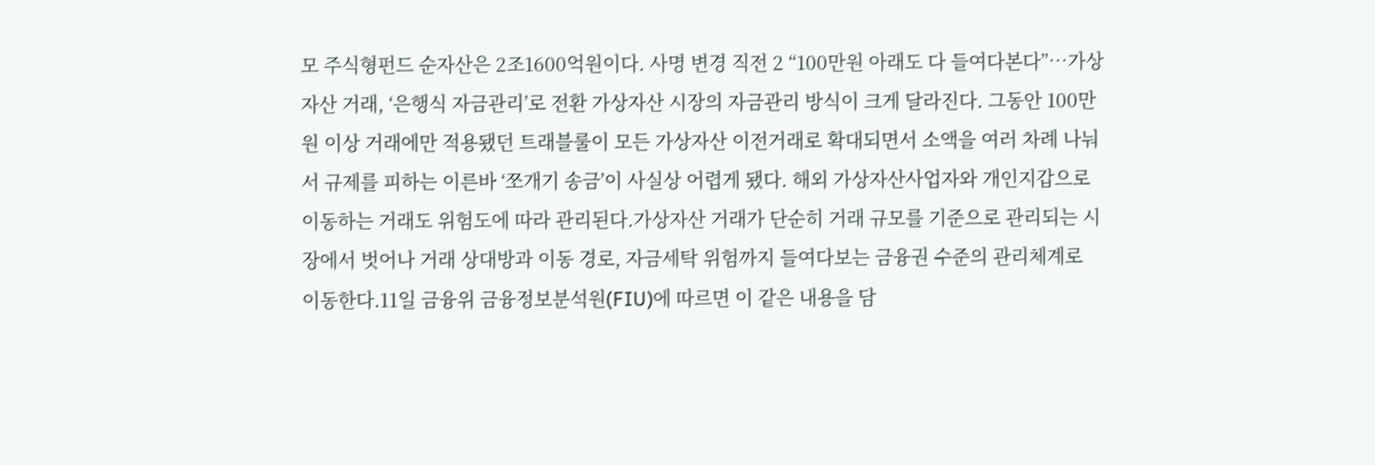모 주식형펀드 순자산은 2조1600억원이다. 사명 변경 직전 2 “100만원 아래도 다 들여다본다”…가상자산 거래, ‘은행식 자금관리’로 전환 가상자산 시장의 자금관리 방식이 크게 달라진다. 그동안 100만원 이상 거래에만 적용됐던 트래블룰이 모든 가상자산 이전거래로 확대되면서 소액을 여러 차례 나눠서 규제를 피하는 이른바 ‘쪼개기 송금’이 사실상 어렵게 됐다. 해외 가상자산사업자와 개인지갑으로 이동하는 거래도 위험도에 따라 관리된다.가상자산 거래가 단순히 거래 규모를 기준으로 관리되는 시장에서 벗어나 거래 상대방과 이동 경로, 자금세탁 위험까지 들여다보는 금융권 수준의 관리체계로 이동한다.11일 금융위 금융정보분석원(FIU)에 따르면 이 같은 내용을 담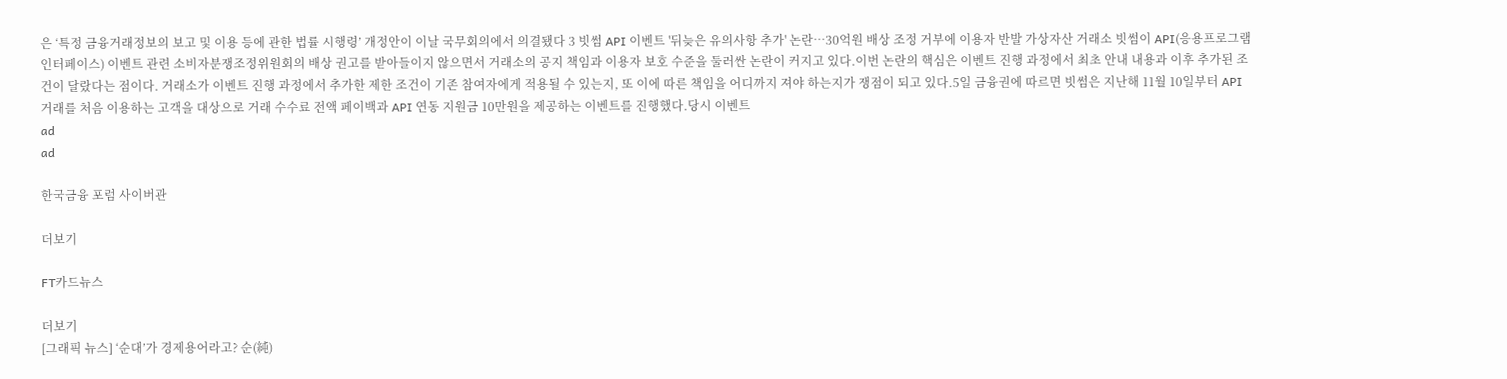은 ‘특정 금융거래정보의 보고 및 이용 등에 관한 법률 시행령’ 개정안이 이날 국무회의에서 의결됐다 3 빗썸 API 이벤트 '뒤늦은 유의사항 추가' 논란…30억원 배상 조정 거부에 이용자 반발 가상자산 거래소 빗썸이 API(응용프로그램 인터페이스) 이벤트 관련 소비자분쟁조정위원회의 배상 권고를 받아들이지 않으면서 거래소의 공지 책임과 이용자 보호 수준을 둘러싼 논란이 커지고 있다.이번 논란의 핵심은 이벤트 진행 과정에서 최초 안내 내용과 이후 추가된 조건이 달랐다는 점이다. 거래소가 이벤트 진행 과정에서 추가한 제한 조건이 기존 참여자에게 적용될 수 있는지, 또 이에 따른 책임을 어디까지 져야 하는지가 쟁점이 되고 있다.5일 금융권에 따르면 빗썸은 지난해 11월 10일부터 API 거래를 처음 이용하는 고객을 대상으로 거래 수수료 전액 페이백과 API 연동 지원금 10만원을 제공하는 이벤트를 진행했다.당시 이벤트
ad
ad

한국금융 포럼 사이버관

더보기

FT카드뉴스

더보기
[그래픽 뉴스] ‘순대’가 경제용어라고? 순(純)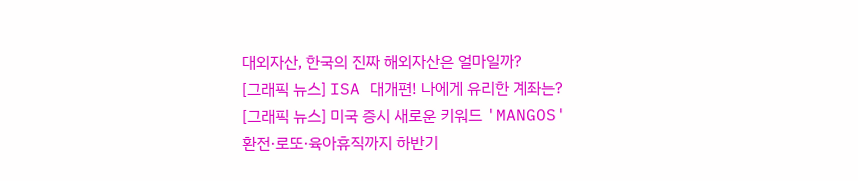대외자산, 한국의 진짜 해외자산은 얼마일까?
[그래픽 뉴스] ISA 대개편! 나에게 유리한 계좌는?
[그래픽 뉴스] 미국 증시 새로운 키워드 'MANGOS'
환전·로또·육아휴직까지 하반기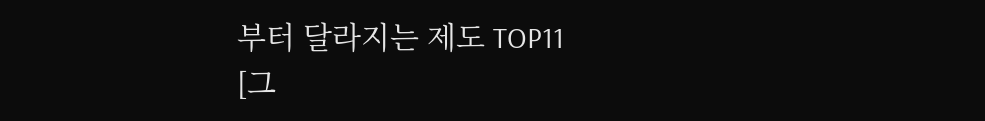부터 달라지는 제도 TOP11
[그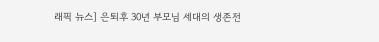래픽 뉴스] 은퇴후 30년 부모님 세대의 생존전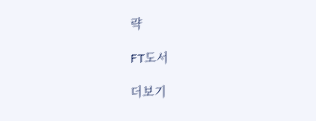략

FT도서

더보기